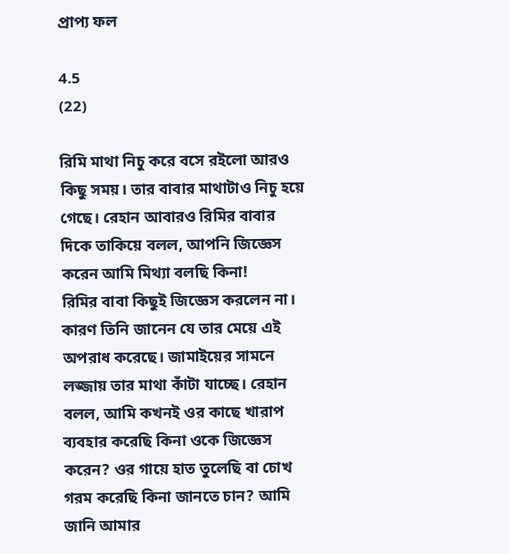প্রাপ্য ফল

4.5
(22)

রিমি মাথা নিচু করে বসে রইলো আরও কিছু সময়। তার বাবার মাথাটাও নিচু হয়ে গেছে। রেহান আবারও রিমির বাবার দিকে তাকিয়ে বলল, আপনি জিজ্ঞেস করেন আমি মিথ্যা বলছি কিনা!
রিমির বাবা কিছুই জিজ্ঞেস করলেন না। কারণ তিনি জানেন যে তার মেয়ে এই অপরাধ করেছে। জামাইয়ের সামনে লজ্জায় তার মাথা কাঁটা যাচ্ছে। রেহান বলল, আমি কখনই ওর কাছে খারাপ ব্যবহার করেছি কিনা ওকে জিজ্ঞেস করেন? ওর গায়ে হাত তুলেছি বা চোখ গরম করেছি কিনা জানতে চান? আমি জানি আমার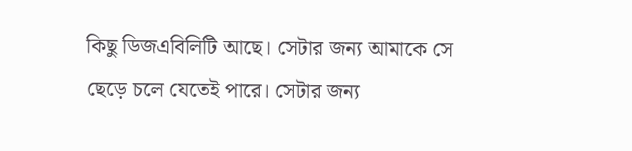কিছু ডিজএবিলিটি আছে। সেটার জন্য আমাকে সে ছেড়ে চলে যেতেই পারে। সেটার জন্য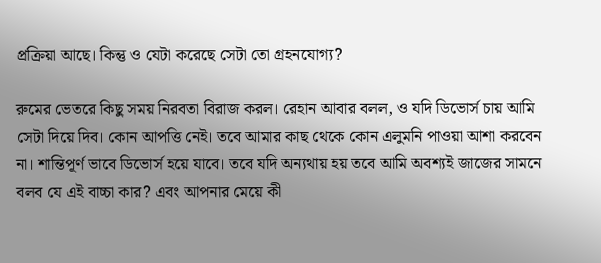প্রক্রিয়া আছে। কিন্তু ও যেটা করেছে সেটা তো গ্রহনযোগ্য?

রুমের ভেতরে কিছু সময় নিরবতা বিরাজ করল। রেহান আবার বলল, ও যদি ডিভোর্স চায় আমি সেটা দিয়ে দিব। কোন আপত্তি নেই। তবে আমার কাছ থেকে কোন এলুমনি পাওয়া আশা করবেন না। শান্তিপূর্ণ ভাবে ডিভোর্স হয়ে যাবে। তবে যদি অন্যথায় হয় তবে আমি অবশ্যই জাজের সামনে বলব যে এই বাচ্চা কার? এবং আপনার মেয়ে কী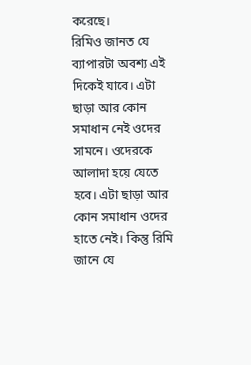করেছে।
রিমিও জানত যে ব্যাপারটা অবশ্য এই দিকেই যাবে। এটা ছাড়া আর কোন সমাধান নেই ওদের সামনে। ওদেরকে আলাদা হয়ে যেতে হবে। এটা ছাড়া আর কোন সমাধান ওদের হাতে নেই। কিন্তু রিমি জানে যে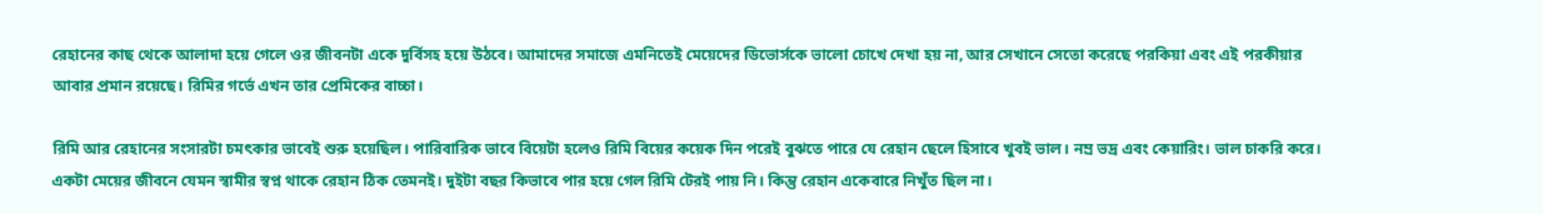রেহানের কাছ থেকে আলাদা হয়ে গেলে ওর জীবনটা একে দুর্বিসহ হয়ে উঠবে। আমাদের সমাজে এমনিতেই মেয়েদের ডিভোর্সকে ভালো চোখে দেখা হয় না, আর সেখানে সেতো করেছে পরকিয়া এবং এই পরকীয়ার আবার প্রমান রয়েছে। রিমির গর্ভে এখন তার প্রেমিকের বাচ্চা।

রিমি আর রেহানের সংসারটা চমৎকার ভাবেই শুরু হয়েছিল। পারিবারিক ভাবে বিয়েটা হলেও রিমি বিয়ের কয়েক দিন পরেই বুঝতে পারে যে রেহান ছেলে হিসাবে খুবই ভাল। নম্র ভদ্র এবং কেয়ারিং। ভাল চাকরি করে। একটা মেয়ের জীবনে যেমন স্বামীর স্বপ্ন থাকে রেহান ঠিক তেমনই। দুইটা বছর কিভাবে পার হয়ে গেল রিমি টেরই পায় নি। কিন্তু রেহান একেবারে নিখুঁত ছিল না।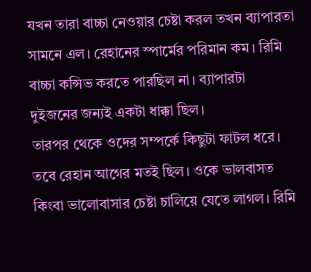যখন তারা বাচ্চা নেওয়ার চেষ্টা করল তখন ব্যাপারতা সামনে এল। রেহানের স্পার্মের পরিমান কম। রিমি বাচ্চা কন্সিভ করতে পারছিল না। ব্যাপারটা দুইজনের জন্যই একটা ধাক্কা ছিল।
তারপর থেকে ওদের সম্পর্কে কিছুটা ফাটল ধরে। তবে রেহান আগের মতই ছিল। ওকে ভালবাসত কিংবা ভালোবাসার চেষ্টা চালিয়ে যেতে লাগল। রিমি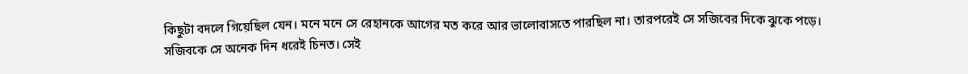কিছুটা বদলে গিয়েছিল যেন। মনে মনে সে রেহানকে আগের মত করে আর ভালোবাসতে পারছিল না। তারপরেই সে সজিবের দিকে ঝুকে পড়ে। সজিবকে সে অনেক দিন ধরেই চিনত। সেই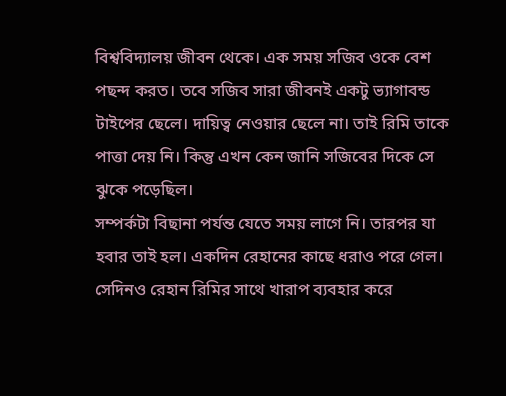বিশ্ববিদ্যালয় জীবন থেকে। এক সময় সজিব ওকে বেশ পছন্দ করত। তবে সজিব সারা জীবনই একটু ভ্যাগাবন্ড টাইপের ছেলে। দায়িত্ব নেওয়ার ছেলে না। তাই রিমি তাকে পাত্তা দেয় নি। কিন্তু এখন কেন জানি সজিবের দিকে সে ঝুকে পড়েছিল।
সম্পর্কটা বিছানা পর্যন্ত যেতে সময় লাগে নি। তারপর যা হবার তাই হল। একদিন রেহানের কাছে ধরাও পরে গেল। সেদিনও রেহান রিমির সাথে খারাপ ব্যবহার করে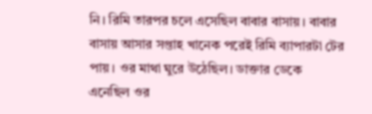নি। রিমি তারপর চলে এসেছিল বাবার বাসায়। বাবার বাসায় আসার সপ্তাহ খানেক পরেই রিমি ব্যাপারটা টের পায়। ওর মাথা ঘুরে উঠেছিল। ডাক্তার ডেকে এনেছিল ওর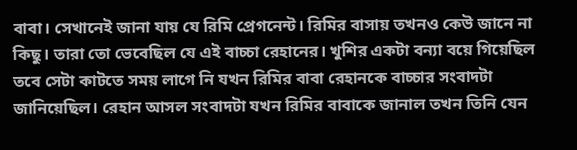বাবা। সেখানেই জানা যায় যে রিমি প্রেগনেন্ট। রিমির বাসায় তখনও কেউ জানে না কিছু। তারা তো ভেবেছিল যে এই বাচ্চা রেহানের। খুশির একটা বন্যা বয়ে গিয়েছিল তবে সেটা কাটতে সময় লাগে নি যখন রিমির বাবা রেহানকে বাচ্চার সংবাদটা জানিয়েছিল। রেহান আসল সংবাদটা যখন রিমির বাবাকে জানাল তখন তিনি যেন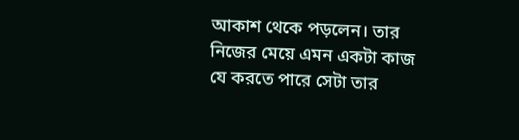আকাশ থেকে পড়লেন। তার নিজের মেয়ে এমন একটা কাজ যে করতে পারে সেটা তার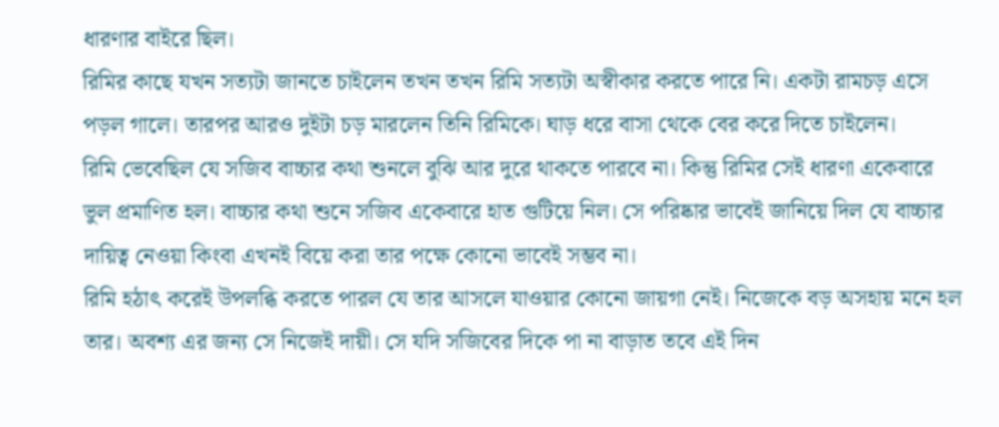ধারণার বাইরে ছিল।
রিমির কাছে যখন সত্যটা জানতে চাইলেন তখন তখন রিমি সত্যটা অস্বীকার করতে পারে নি। একটা রামচড় এসে পড়ল গালে। তারপর আরও দুইটা চড় মারলেন তিনি রিমিকে। ঘাড় ধরে বাসা থেকে বের করে দিতে চাইলেন।
রিমি ভেবেছিল যে সজিব বাচ্চার কথা শুনলে বুঝি আর দুরে থাকতে পারবে না। কিন্তু রিমির সেই ধারণা একেবারে ভুল প্রমাণিত হল। বাচ্চার কথা শুনে সজিব একেবারে হাত গুটিয়ে নিল। সে পরিষ্কার ভাবেই জানিয়ে দিল যে বাচ্চার দায়িত্ব নেওয়া কিংবা এখনই বিয়ে করা তার পক্ষে কোনো ভাবেই সম্ভব না।
রিমি হঠাৎ করেই উপলব্ধি করতে পারল যে তার আসলে যাওয়ার কোনো জায়গা নেই। নিজেকে বড় অসহায় মনে হল তার। অবশ্য এর জন্য সে নিজেই দায়ী। সে যদি সজিবের দিকে পা না বাড়াত তবে এই দিন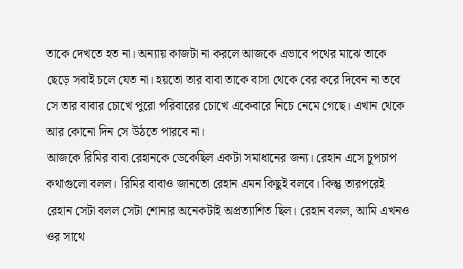তাকে দেখতে হত না। অন্যায় কাজটা না করলে আজকে এভাবে পথের মাঝে তাকে ছেড়ে সবাই চলে যেত না। হয়তো তার বাবা তাকে বাসা থেকে বের করে দিবেন না তবে সে তার বাবার চোখে পুরো পরিবারের চোখে একেবারে নিচে নেমে গেছে। এখান থেকে আর কোনো দিন সে উঠতে পারবে না।
আজকে রিমির বাবা রেহানকে ডেকেছিল একটা সমাধানের জন্য। রেহান এসে চুপচাপ কথাগুলো বলল। রিমির বাবাও জানতো রেহান এমন কিছুই বলবে। কিন্তু তারপরেই রেহান সেটা বলল সেটা শোনার অনেকটাই অপ্রত্যাশিত ছিল। রেহান বলল, আমি এখনও ওর সাথে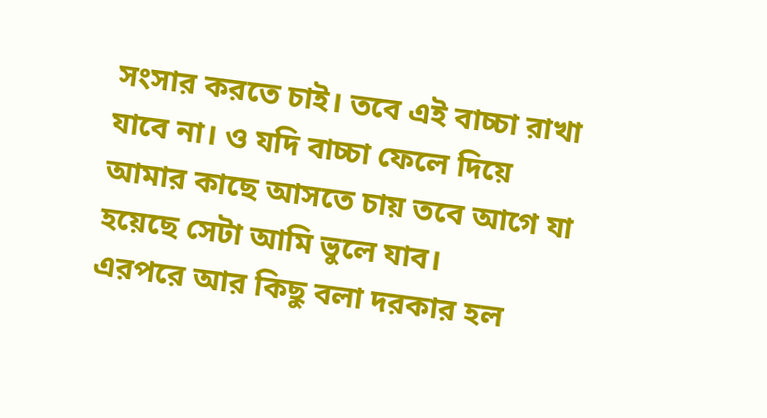সংসার করতে চাই। তবে এই বাচ্চা রাখা যাবে না। ও যদি বাচ্চা ফেলে দিয়ে আমার কাছে আসতে চায় তবে আগে যা হয়েছে সেটা আমি ভুলে যাব।
এরপরে আর কিছু বলা দরকার হল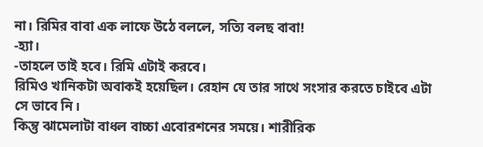না। রিমির বাবা এক লাফে উঠে বললে, সত্যি বলছ বাবা!
-হ্যা।
-তাহলে তাই হবে। রিমি এটাই করবে।
রিমিও খানিকটা অবাকই হয়েছিল। রেহান যে তার সাথে সংসার করতে চাইবে এটা সে ভাবে নি।
কিন্তু ঝামেলাটা বাধল বাচ্চা এবোরশনের সময়ে। শারীরিক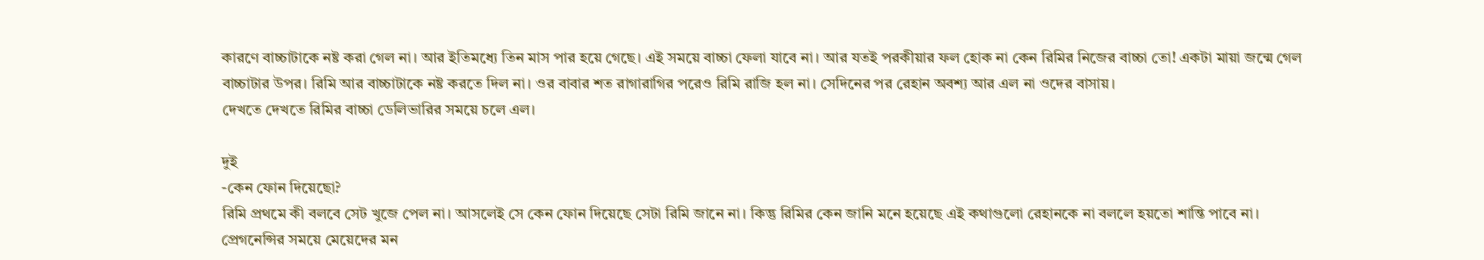কারণে বাচ্চাটাকে নষ্ট করা গেল না। আর ইতিমধ্যে তিন মাস পার হয়ে গেছে। এই সময়ে বাচ্চা ফেলা যাবে না। আর যতই পরকীয়ার ফল হোক না কেন রিমির নিজের বাচ্চা তো! একটা মায়া জন্মে গেল বাচ্চাটার উপর। রিমি আর বাচ্চাটাকে নষ্ট করতে দিল না। ওর বাবার শত রাগারাগির পরেও রিমি রাজি হল না। সেদিনের পর রেহান অবশ্য আর এল না ওদের বাসায়।
দেখতে দেখতে রিমির বাচ্চা ডেলিভারির সময়ে চলে এল।

দুই
-কেন ফোন দিয়েছো?
রিমি প্রথমে কী বলবে সেট খুজে পেল না। আসলেই সে কেন ফোন দিয়েছে সেটা রিমি জানে না। কিন্তু রিমির কেন জানি মনে হয়েছে এই কথাগুলো রেহানকে না বললে হয়তো শান্তি পাবে না। প্রেগনেন্সির সময়ে মেয়েদের মন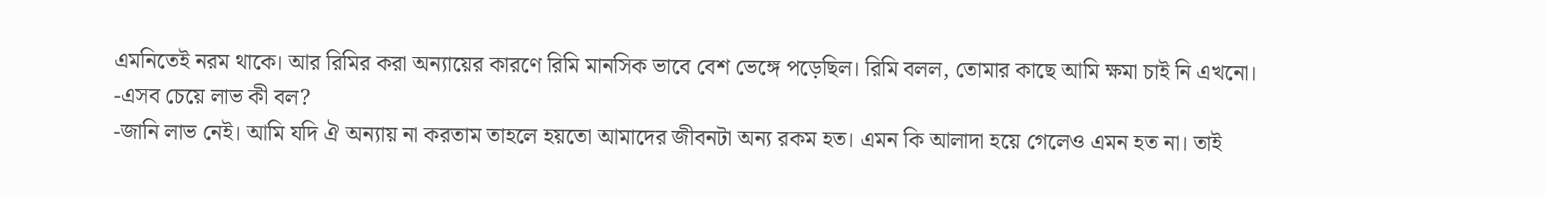এমনিতেই নরম থাকে। আর রিমির করা অন্যায়ের কারণে রিমি মানসিক ভাবে বেশ ভেঙ্গে পড়েছিল। রিমি বলল, তোমার কাছে আমি ক্ষমা চাই নি এখনো।
-এসব চেয়ে লাভ কী বল?
-জানি লাভ নেই। আমি যদি ঐ অন্যায় না করতাম তাহলে হয়তো আমাদের জীবনটা অন্য রকম হত। এমন কি আলাদা হয়ে গেলেও এমন হত না। তাই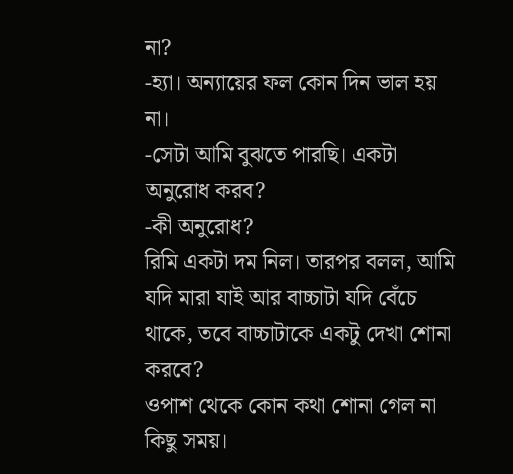না?
-হ্যা। অন্যায়ের ফল কোন দিন ভাল হয় না।
-সেটা আমি বুঝতে পারছি। একটা অনুরোধ করব?
-কী অনুরোধ?
রিমি একটা দম নিল। তারপর বলল, আমি যদি মারা যাই আর বাচ্চাটা যদি বেঁচে থাকে, তবে বাচ্চাটাকে একটু দেখা শোনা করবে?
ওপাশ থেকে কোন কথা শোনা গেল না কিছু সময়।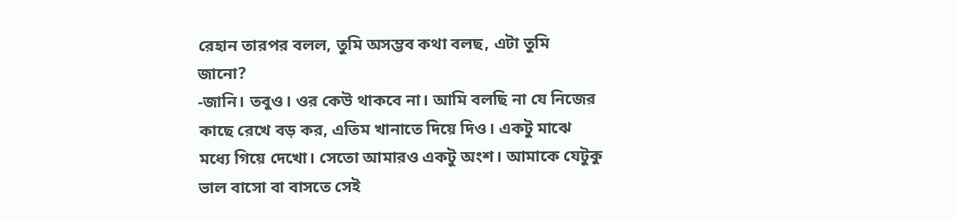রেহান তারপর বলল, তুমি অসম্ভব কথা বলছ, এটা তুমি জানো?
-জানি। তবুও। ওর কেউ থাকবে না। আমি বলছি না যে নিজের কাছে রেখে বড় কর, এতিম খানাতে দিয়ে দিও। একটু মাঝে মধ্যে গিয়ে দেখো। সেতো আমারও একটু অংশ। আমাকে যেটুকু ভাল বাসো বা বাসতে সেই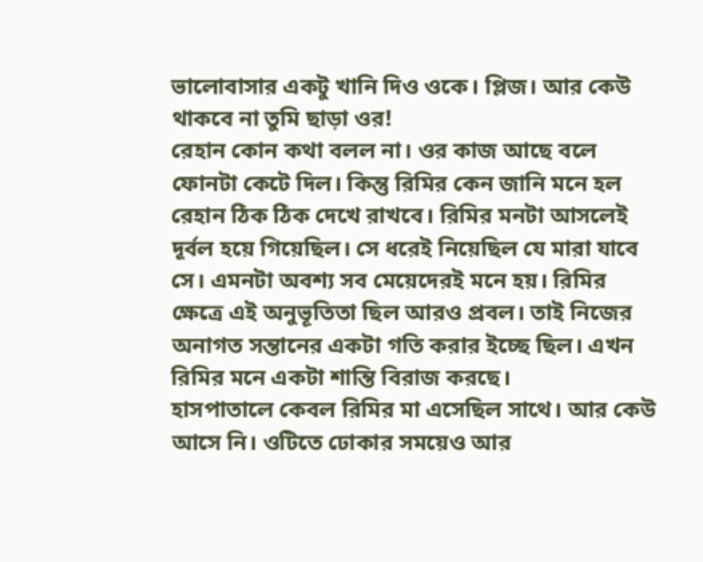ভালোবাসার একটু খানি দিও ওকে। প্লিজ। আর কেউ থাকবে না তুমি ছাড়া ওর!
রেহান কোন কথা বলল না। ওর কাজ আছে বলে ফোনটা কেটে দিল। কিন্তু রিমির কেন জানি মনে হল রেহান ঠিক ঠিক দেখে রাখবে। রিমির মনটা আসলেই দূর্বল হয়ে গিয়েছিল। সে ধরেই নিয়েছিল যে মারা যাবে সে। এমনটা অবশ্য সব মেয়েদেরই মনে হয়। রিমির ক্ষেত্রে এই অনুভূতিতা ছিল আরও প্রবল। তাই নিজের অনাগত সন্তানের একটা গতি করার ইচ্ছে ছিল। এখন রিমির মনে একটা শান্তি বিরাজ করছে।
হাসপাতালে কেবল রিমির মা এসেছিল সাথে। আর কেউ আসে নি। ওটিতে ঢোকার সময়েও আর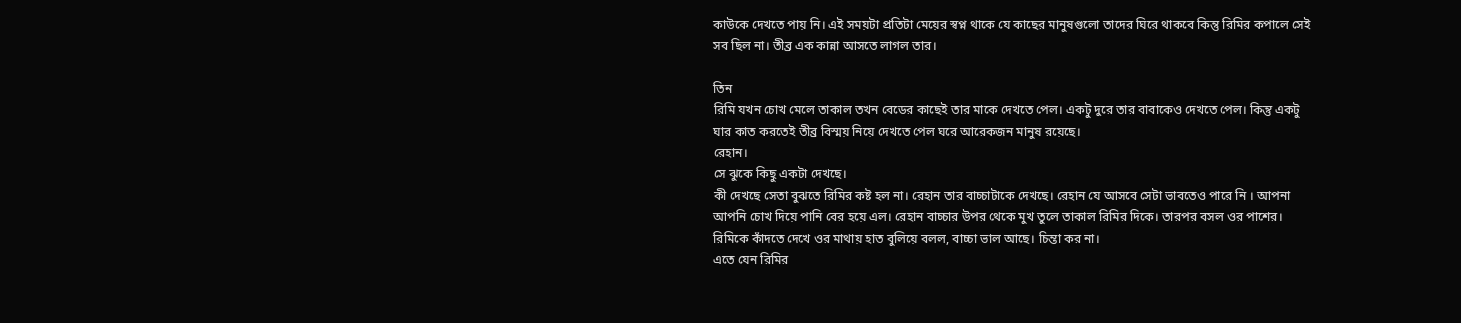কাউকে দেখতে পায় নি। এই সময়টা প্রতিটা মেয়ের স্বপ্ন থাকে যে কাছের মানুষগুলো তাদের ঘিরে থাকবে কিন্তু রিমির কপালে সেই সব ছিল না। তীব্র এক কান্না আসতে লাগল তার।

তিন
রিমি যখন চোখ মেলে তাকাল তখন বেডের কাছেই তার মাকে দেখতে পেল। একটু দুরে তার বাবাকেও দেখতে পেল। কিন্তু একটু ঘার কাত করতেই তীব্র বিস্ময় নিয়ে দেখতে পেল ঘরে আরেকজন মানুষ রয়েছে।
রেহান।
সে ঝুকে কিছু একটা দেখছে।
কী দেখছে সেতা বুঝতে রিমির কষ্ট হল না। রেহান তার বাচ্চাটাকে দেখছে। রেহান যে আসবে সেটা ভাবতেও পারে নি । আপনা আপনি চোখ দিয়ে পানি বের হয়ে এল। রেহান বাচ্চার উপর থেকে মুখ তুলে তাকাল রিমির দিকে। তারপর বসল ওর পাশের। রিমিকে কাঁদতে দেখে ওর মাথায় হাত বুলিয়ে বলল, বাচ্চা ভাল আছে। চিন্তা কর না।
এতে যেন রিমির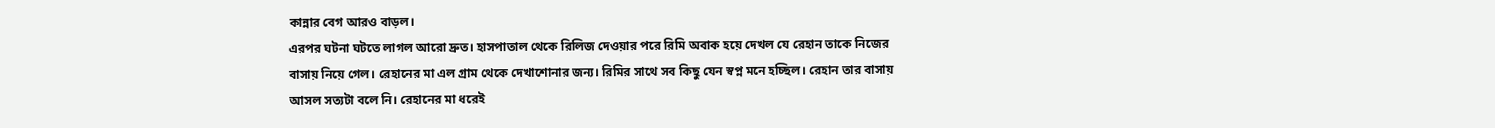কান্নার বেগ আরও বাড়ল।
এরপর ঘটনা ঘটতে লাগল আরো দ্রুত। হাসপাতাল থেকে রিলিজ দেওয়ার পরে রিমি অবাক হয়ে দেখল যে রেহান তাকে নিজের বাসায় নিয়ে গেল। রেহানের মা এল গ্রাম থেকে দেখাশোনার জন্য। রিমির সাথে সব কিছু যেন স্বপ্ন মনে হচ্ছিল। রেহান তার বাসায় আসল সত্যটা বলে নি। রেহানের মা ধরেই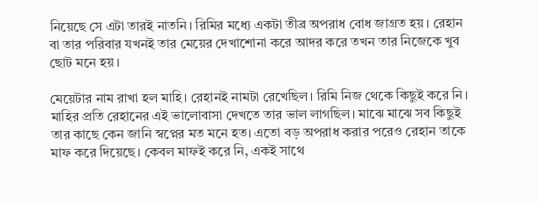নিয়েছে সে এটা তারই নাতনি। রিমির মধ্যে একটা তীব্র অপরাধ বোধ জাগ্রত হয়। রেহান বা তার পরিবার যখনই তার মেয়ের দেখাশোনা করে আদর করে তখন তার নিজেকে খুব ছোট মনে হয়।

মেয়েটার নাম রাখা হল মাহি। রেহানই নামটা রেখেছিল। রিমি নিজ থেকে কিছুই করে নি। মাহির প্রতি রেহানের এই ভালোবাসা দেখতে তার ভাল লাগছিল। মাঝে মাঝে সব কিছুই তার কাছে কেন জানি স্বপ্নের মত মনে হত। এতো বড় অপরাধ করার পরেও রেহান তাকে মাফ করে দিয়েছে। কেবল মাফই করে নি, একই সাথে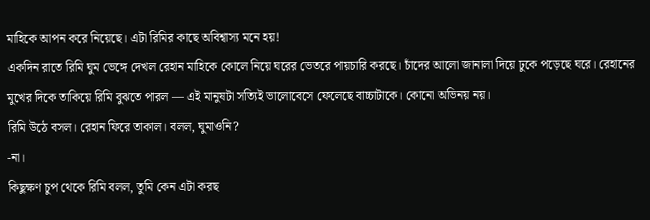মাহিকে আপন করে নিয়েছে। এটা রিমির কাছে অবিশ্বাস্য মনে হয়!
একদিন রাতে রিমি ঘুম ভেঙ্গে দেখল রেহান মাহিকে কোলে নিয়ে ঘরের ভেতরে পায়চারি করছে। চাঁদের আলো জানালা দিয়ে ঢুকে পড়েছে ঘরে। রেহানের মুখের দিকে তাকিয়ে রিমি বুঝতে পারল — এই মানুষটা সত্যিই ভালোবেসে ফেলেছে বাচ্চাটাকে। কোনো অভিনয় নয়।
রিমি উঠে বসল। রেহান ফিরে তাকাল। বলল, ঘুমাওনি?
-না।
কিছুক্ষণ চুপ থেকে রিমি বলল, তুমি কেন এটা করছ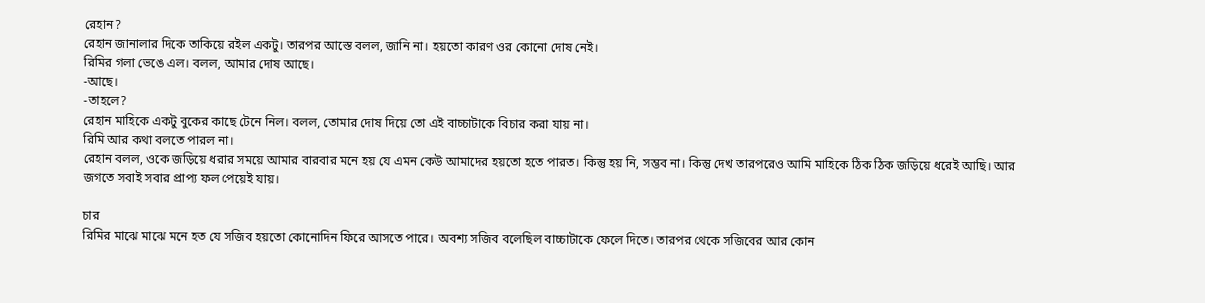রেহান?
রেহান জানালার দিকে তাকিয়ে রইল একটু। তারপর আস্তে বলল, জানি না। হয়তো কারণ ওর কোনো দোষ নেই।
রিমির গলা ভেঙে এল। বলল, আমার দোষ আছে।
-আছে।
-তাহলে?
রেহান মাহিকে একটু বুকের কাছে টেনে নিল। বলল, তোমার দোষ দিয়ে তো এই বাচ্চাটাকে বিচার করা যায় না।
রিমি আর কথা বলতে পারল না।
রেহান বলল, ওকে জড়িয়ে ধরার সময়ে আমার বারবার মনে হয় যে এমন কেউ আমাদের হয়তো হতে পারত। কিন্তু হয় নি, সম্ভব না। কিন্তু দেখ তারপরেও আমি মাহিকে ঠিক ঠিক জড়িয়ে ধরেই আছি। আর জগতে সবাই সবার প্রাপ্য ফল পেয়েই যায়।

চার
রিমির মাঝে মাঝে মনে হত যে সজিব হয়তো কোনোদিন ফিরে আসতে পারে। অবশ্য সজিব বলেছিল বাচ্চাটাকে ফেলে দিতে। তারপর থেকে সজিবের আর কোন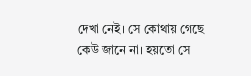দেখা নেই। সে কোথায় গেছে কেউ জানে না। হয়তো সে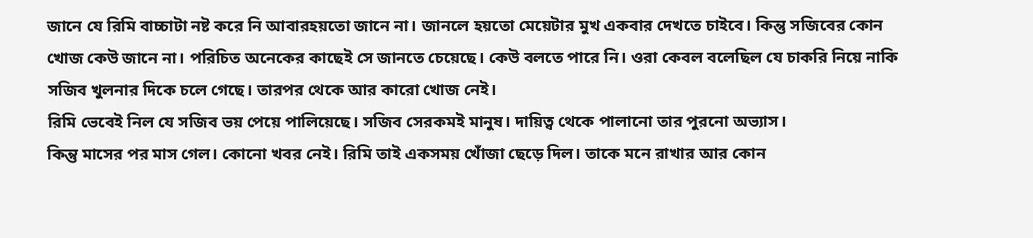জানে যে রিমি বাচ্চাটা নষ্ট করে নি আবারহয়তো জানে না। জানলে হয়তো মেয়েটার মুখ একবার দেখতে চাইবে। কিন্তু সজিবের কোন খোজ কেউ জানে না। পরিচিত অনেকের কাছেই সে জানতে চেয়েছে। কেউ বলতে পারে নি। ওরা কেবল বলেছিল যে চাকরি নিয়ে নাকি সজিব খুলনার দিকে চলে গেছে। তারপর থেকে আর কারো খোজ নেই।
রিমি ভেবেই নিল যে সজিব ভয় পেয়ে পালিয়েছে। সজিব সেরকমই মানুষ। দায়িত্ব থেকে পালানো তার পুরনো অভ্যাস।
কিন্তু মাসের পর মাস গেল। কোনো খবর নেই। রিমি তাই একসময় খোঁজা ছেড়ে দিল। তাকে মনে রাখার আর কোন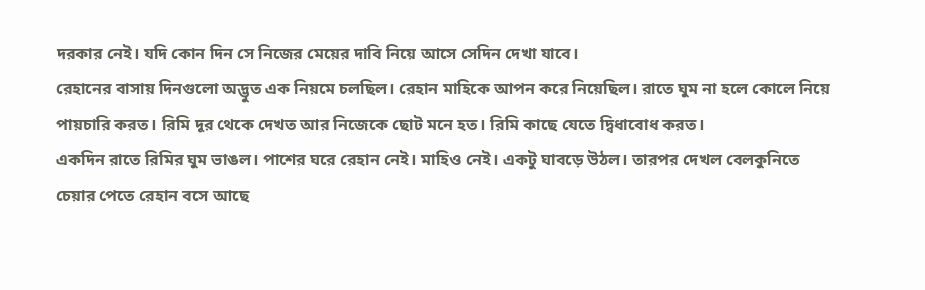দরকার নেই। যদি কোন দিন সে নিজের মেয়ের দাবি নিয়ে আসে সেদিন দেখা যাবে।
রেহানের বাসায় দিনগুলো অদ্ভুত এক নিয়মে চলছিল। রেহান মাহিকে আপন করে নিয়েছিল। রাতে ঘুম না হলে কোলে নিয়ে পায়চারি করত। রিমি দূর থেকে দেখত আর নিজেকে ছোট মনে হত। রিমি কাছে যেতে দ্বিধাবোধ করত।
একদিন রাতে রিমির ঘুম ভাঙল। পাশের ঘরে রেহান নেই। মাহিও নেই। একটু ঘাবড়ে উঠল। তারপর দেখল বেলকুনিতে চেয়ার পেতে রেহান বসে আছে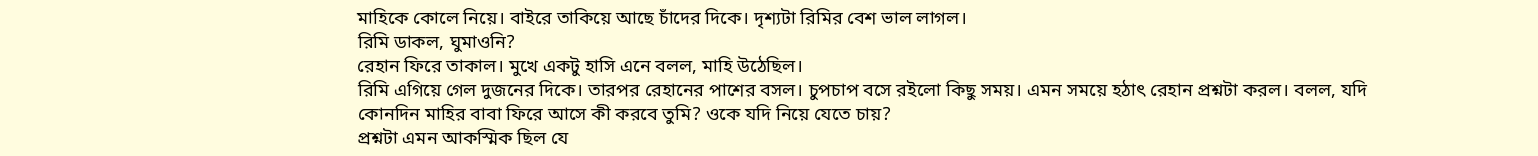মাহিকে কোলে নিয়ে। বাইরে তাকিয়ে আছে চাঁদের দিকে। দৃশ্যটা রিমির বেশ ভাল লাগল।
রিমি ডাকল, ঘুমাওনি?
রেহান ফিরে তাকাল। মুখে একটু হাসি এনে বলল, মাহি উঠেছিল।
রিমি এগিয়ে গেল দুজনের দিকে। তারপর রেহানের পাশের বসল। চুপচাপ বসে রইলো কিছু সময়। এমন সময়ে হঠাৎ রেহান প্রশ্নটা করল। বলল, যদি কোনদিন মাহির বাবা ফিরে আসে কী করবে তুমি? ওকে যদি নিয়ে যেতে চায়?
প্রশ্নটা এমন আকস্মিক ছিল যে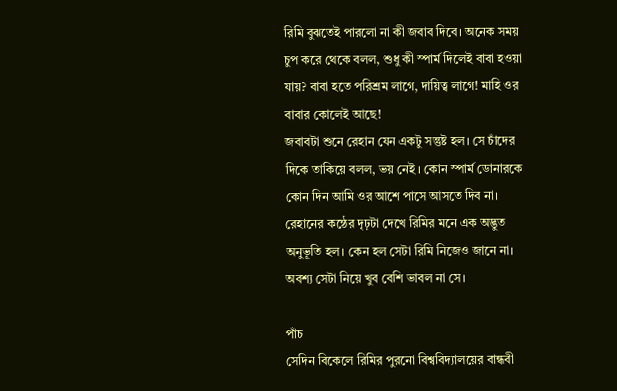রিমি বুঝতেই পারলো না কী জবাব দিবে। অনেক সময় চুপ করে থেকে বলল, শুধু কী স্পার্ম দিলেই বাবা হওয়া যায়? বাবা হতে পরিশ্রম লাগে, দায়িত্ব লাগে! মাহি ওর বাবার কোলেই আছে!
জবাবটা শুনে রেহান যেন একটু সন্তুষ্ট হল। সে চাঁদের দিকে তাকিয়ে বলল, ভয় নেই । কোন স্পার্ম ডোনারকে কোন দিন আমি ওর আশে পাসে আসতে দিব না।
রেহানের কন্ঠের দৃঢ়টা দেখে রিমির মনে এক অদ্ভুত অনুভূতি হল। কেন হল সেটা রিমি নিজেও জানে না। অবশ্য সেটা নিয়ে খুব বেশি ভাবল না সে।

পাঁচ
সেদিন বিকেলে রিমির পুরনো বিশ্ববিদ্যালয়ের বান্ধবী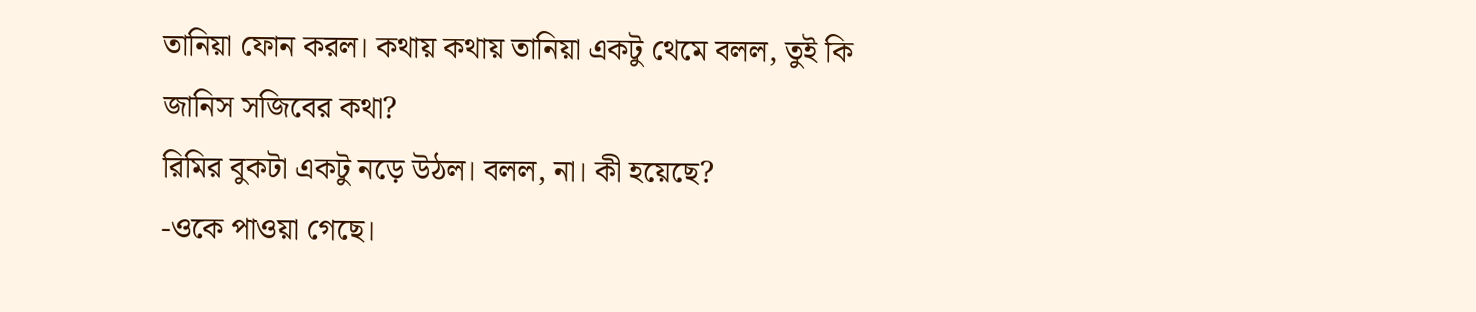তানিয়া ফোন করল। কথায় কথায় তানিয়া একটু থেমে বলল, তুই কি জানিস সজিবের কথা?
রিমির বুকটা একটু নড়ে উঠল। বলল, না। কী হয়েছে?
-ওকে পাওয়া গেছে।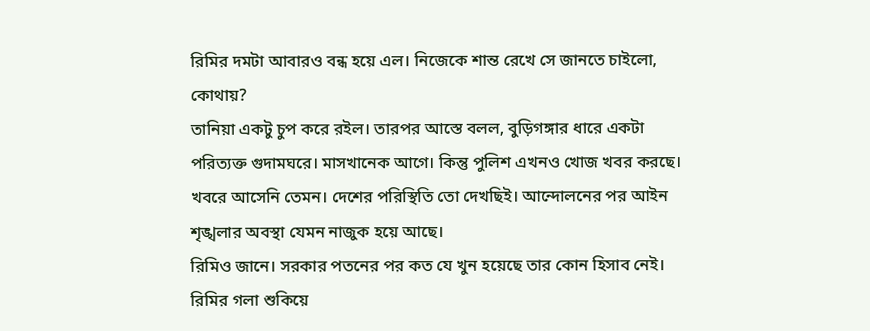রিমির দমটা আবারও বন্ধ হয়ে এল। নিজেকে শান্ত রেখে সে জানতে চাইলো, কোথায়?
তানিয়া একটু চুপ করে রইল। তারপর আস্তে বলল, বুড়িগঙ্গার ধারে একটা পরিত্যক্ত গুদামঘরে। মাসখানেক আগে। কিন্তু পুলিশ এখনও খোজ খবর করছে। খবরে আসেনি তেমন। দেশের পরিস্থিতি তো দেখছিই। আন্দোলনের পর আইন শৃঙ্খলার অবস্থা যেমন নাজুক হয়ে আছে।
রিমিও জানে। সরকার পতনের পর কত যে খুন হয়েছে তার কোন হিসাব নেই।
রিমির গলা শুকিয়ে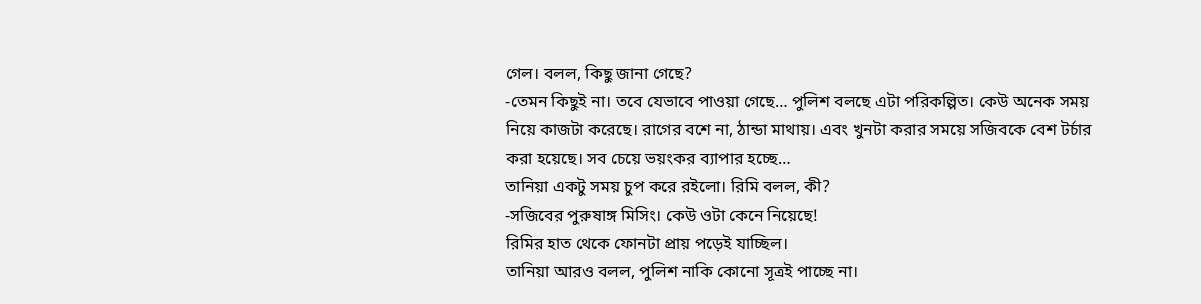গেল। বলল, কিছু জানা গেছে?
-তেমন কিছুই না। তবে যেভাবে পাওয়া গেছে… পুলিশ বলছে এটা পরিকল্পিত। কেউ অনেক সময় নিয়ে কাজটা করেছে। রাগের বশে না, ঠান্ডা মাথায়। এবং খুনটা করার সময়ে সজিবকে বেশ টর্চার করা হয়েছে। সব চেয়ে ভয়ংকর ব্যাপার হচ্ছে…
তানিয়া একটু সময় চুপ করে রইলো। রিমি বলল, কী?
-সজিবের পুরুষাঙ্গ মিসিং। কেউ ওটা কেনে নিয়েছে!
রিমির হাত থেকে ফোনটা প্রায় পড়েই যাচ্ছিল।
তানিয়া আরও বলল, পুলিশ নাকি কোনো সূত্রই পাচ্ছে না।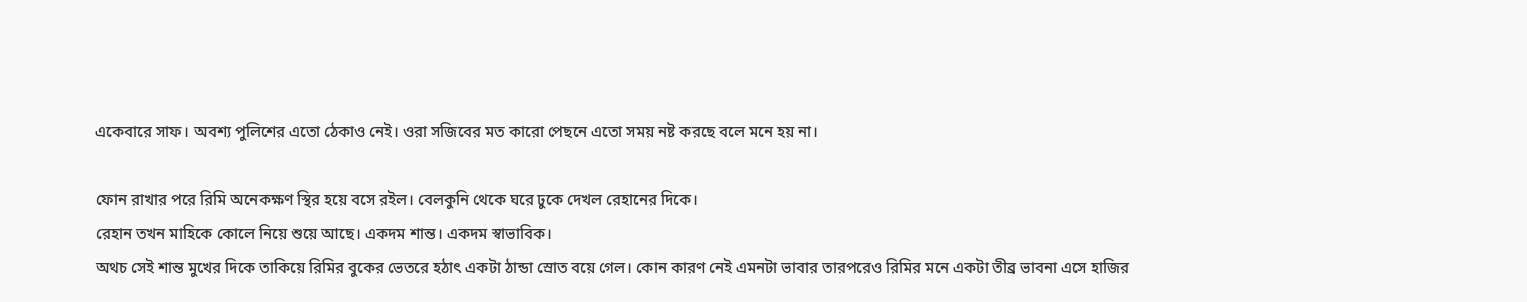একেবারে সাফ। অবশ্য পুলিশের এতো ঠেকাও নেই। ওরা সজিবের মত কারো পেছনে এতো সময় নষ্ট করছে বলে মনে হয় না।

ফোন রাখার পরে রিমি অনেকক্ষণ স্থির হয়ে বসে রইল। বেলকুনি থেকে ঘরে ঢুকে দেখল রেহানের দিকে।
রেহান তখন মাহিকে কোলে নিয়ে শুয়ে আছে। একদম শান্ত। একদম স্বাভাবিক।
অথচ সেই শান্ত মুখের দিকে তাকিয়ে রিমির বুকের ভেতরে হঠাৎ একটা ঠান্ডা স্রোত বয়ে গেল। কোন কারণ নেই এমনটা ভাবার তারপরেও রিমির মনে একটা তীব্র ভাবনা এসে হাজির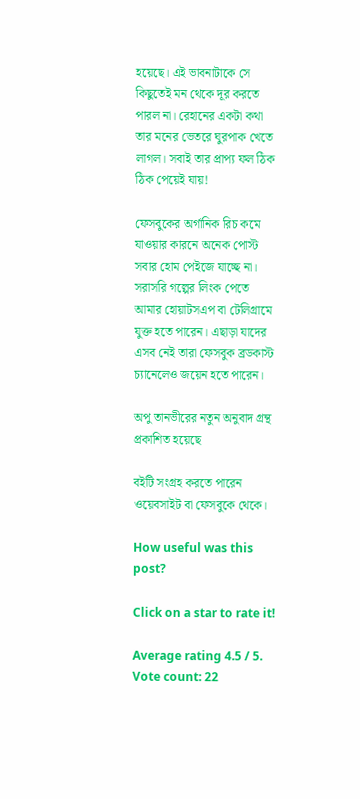হয়েছে। এই ভাবনাটাকে সে কিছুতেই মন থেকে দূর করতে পারল না। রেহানের একটা কথা তার মনের ভেতরে ঘুরপাক খেতে লাগল। সবাই তার প্রাপ্য ফল ঠিক ঠিক পেয়েই যায়!

ফেসবুকের অর্গানিক রিচ কমে যাওয়ার কারনে অনেক পোস্ট সবার হোম পেইজে যাচ্ছে না। সরাসরি গল্পের লিংক পেতে আমার হোয়াটসএপ বা টেলিগ্রামে যুক্ত হতে পারেন। এছাড়া যাদের এসব নেই তারা ফেসবুক ব্রডকাস্ট চ্যানেলেও জয়েন হতে পারেন।

অপু তানভীরের নতুন অনুবাদ গ্রন্থ প্রকাশিত হয়েছে

বইটি সংগ্রহ করতে পারেন ওয়েবসাইট বা ফেসবুকে থেকে।

How useful was this post?

Click on a star to rate it!

Average rating 4.5 / 5. Vote count: 22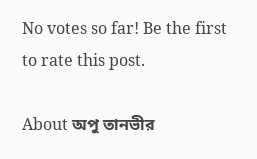No votes so far! Be the first to rate this post.

About অপু তানভীর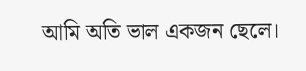আমি অতি ভাল একজন ছেলে।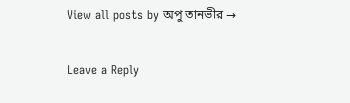View all posts by অপু তানভীর →

Leave a Reply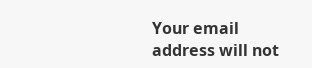Your email address will not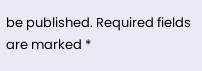be published. Required fields are marked *